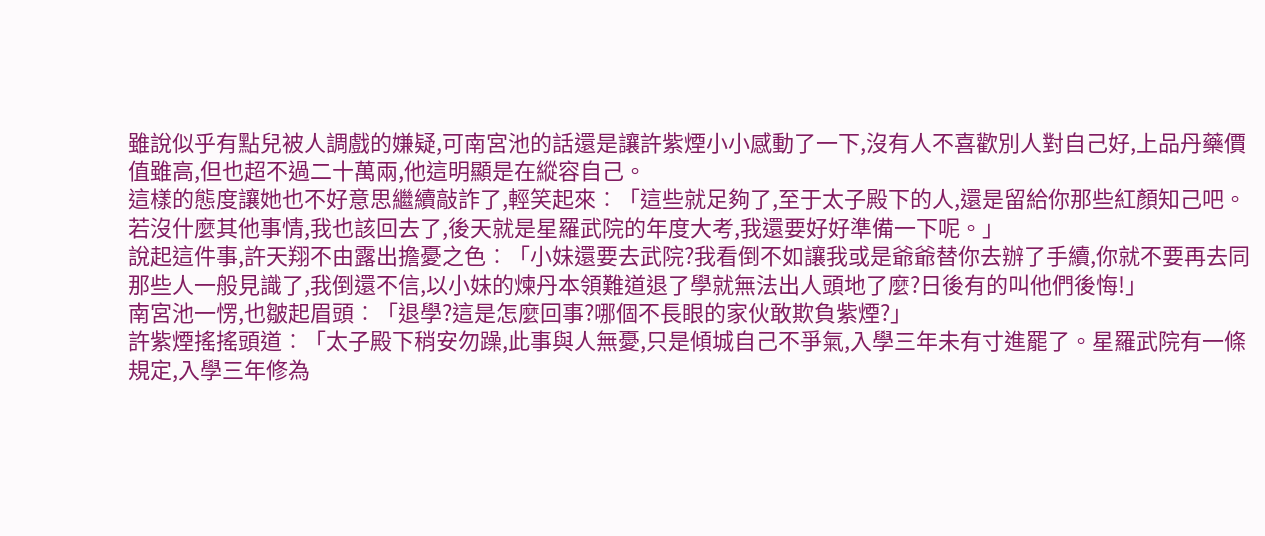雖說似乎有點兒被人調戲的嫌疑,可南宮池的話還是讓許紫煙小小感動了一下,沒有人不喜歡別人對自己好,上品丹藥價值雖高,但也超不過二十萬兩,他這明顯是在縱容自己。
這樣的態度讓她也不好意思繼續敲詐了,輕笑起來︰「這些就足夠了,至于太子殿下的人,還是留給你那些紅顏知己吧。若沒什麼其他事情,我也該回去了,後天就是星羅武院的年度大考,我還要好好準備一下呢。」
說起這件事,許天翔不由露出擔憂之色︰「小妹還要去武院?我看倒不如讓我或是爺爺替你去辦了手續,你就不要再去同那些人一般見識了,我倒還不信,以小妹的煉丹本領難道退了學就無法出人頭地了麼?日後有的叫他們後悔!」
南宮池一愣,也皺起眉頭︰「退學?這是怎麼回事?哪個不長眼的家伙敢欺負紫煙?」
許紫煙搖搖頭道︰「太子殿下稍安勿躁,此事與人無憂,只是傾城自己不爭氣,入學三年未有寸進罷了。星羅武院有一條規定,入學三年修為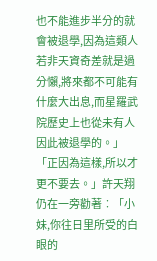也不能進步半分的就會被退學,因為這類人若非天資奇差就是過分懶,將來都不可能有什麼大出息,而星羅武院歷史上也從未有人因此被退學的。」
「正因為這樣,所以才更不要去。」許天翔仍在一旁勸著︰「小妹,你往日里所受的白眼的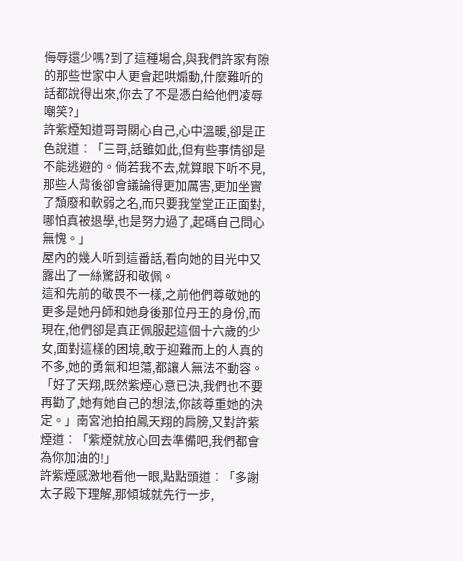侮辱還少嗎?到了這種場合,與我們許家有隙的那些世家中人更會起哄煽動,什麼難听的話都說得出來,你去了不是憑白給他們凌辱嘲笑?」
許紫煙知道哥哥關心自己,心中溫暖,卻是正色說道︰「三哥,話雖如此,但有些事情卻是不能逃避的。倘若我不去,就算眼下听不見,那些人背後卻會議論得更加厲害,更加坐實了頹廢和軟弱之名,而只要我堂堂正正面對,哪怕真被退學,也是努力過了,起碼自己問心無愧。」
屋內的幾人听到這番話,看向她的目光中又露出了一絲驚訝和敬佩。
這和先前的敬畏不一樣,之前他們尊敬她的更多是她丹師和她身後那位丹王的身份,而現在,他們卻是真正佩服起這個十六歲的少女,面對這樣的困境,敢于迎難而上的人真的不多,她的勇氣和坦蕩,都讓人無法不動容。
「好了天翔,既然紫煙心意已決,我們也不要再勸了,她有她自己的想法,你該尊重她的決定。」南宮池拍拍鳳天翔的肩膀,又對許紫煙道︰「紫煙就放心回去準備吧,我們都會為你加油的!」
許紫煙感激地看他一眼,點點頭道︰「多謝太子殿下理解,那傾城就先行一步,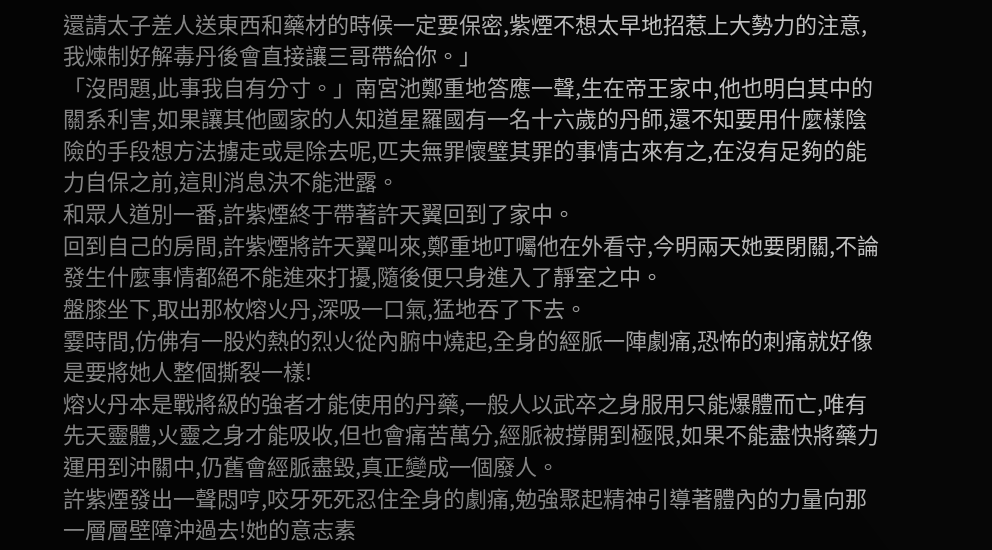還請太子差人送東西和藥材的時候一定要保密,紫煙不想太早地招惹上大勢力的注意,我煉制好解毒丹後會直接讓三哥帶給你。」
「沒問題,此事我自有分寸。」南宮池鄭重地答應一聲,生在帝王家中,他也明白其中的關系利害,如果讓其他國家的人知道星羅國有一名十六歲的丹師,還不知要用什麼樣陰險的手段想方法擄走或是除去呢,匹夫無罪懷璧其罪的事情古來有之,在沒有足夠的能力自保之前,這則消息決不能泄露。
和眾人道別一番,許紫煙終于帶著許天翼回到了家中。
回到自己的房間,許紫煙將許天翼叫來,鄭重地叮囑他在外看守,今明兩天她要閉關,不論發生什麼事情都絕不能進來打擾,隨後便只身進入了靜室之中。
盤膝坐下,取出那枚熔火丹,深吸一口氣,猛地吞了下去。
霎時間,仿佛有一股灼熱的烈火從內腑中燒起,全身的經脈一陣劇痛,恐怖的刺痛就好像是要將她人整個撕裂一樣!
熔火丹本是戰將級的強者才能使用的丹藥,一般人以武卒之身服用只能爆體而亡,唯有先天靈體,火靈之身才能吸收,但也會痛苦萬分,經脈被撐開到極限,如果不能盡快將藥力運用到沖關中,仍舊會經脈盡毀,真正變成一個廢人。
許紫煙發出一聲悶哼,咬牙死死忍住全身的劇痛,勉強聚起精神引導著體內的力量向那一層層壁障沖過去!她的意志素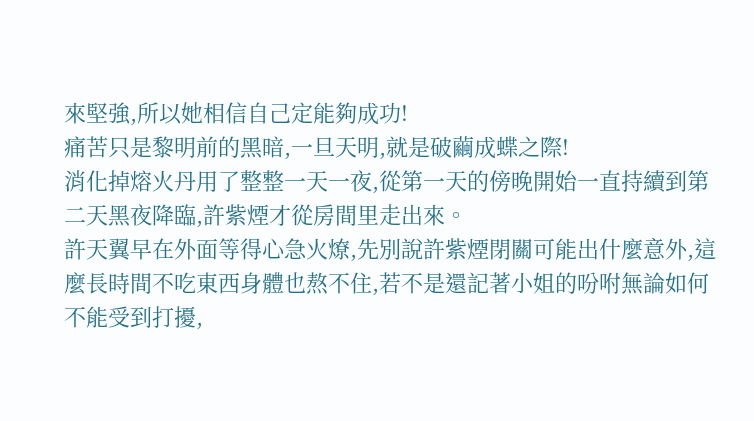來堅強,所以她相信自己定能夠成功!
痛苦只是黎明前的黑暗,一旦天明,就是破繭成蝶之際!
消化掉熔火丹用了整整一天一夜,從第一天的傍晚開始一直持續到第二天黑夜降臨,許紫煙才從房間里走出來。
許天翼早在外面等得心急火燎,先別說許紫煙閉關可能出什麼意外,這麼長時間不吃東西身體也熬不住,若不是還記著小姐的吩咐無論如何不能受到打擾,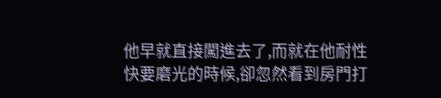他早就直接闖進去了,而就在他耐性快要磨光的時候,卻忽然看到房門打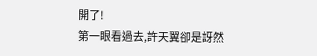開了!
第一眼看過去,許天翼卻是訝然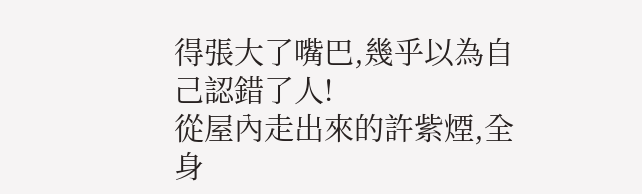得張大了嘴巴,幾乎以為自己認錯了人!
從屋內走出來的許紫煙,全身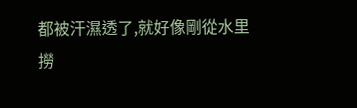都被汗濕透了,就好像剛從水里撈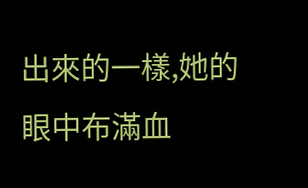出來的一樣,她的眼中布滿血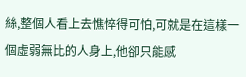絲,整個人看上去憔悴得可怕,可就是在這樣一個虛弱無比的人身上,他卻只能感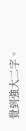覺到強大二字。